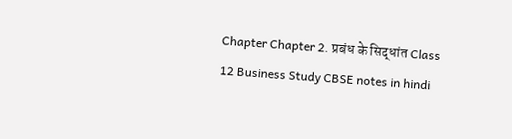Chapter Chapter 2. प्रबंध के सिद्धांत Class 12 Business Study CBSE notes in hindi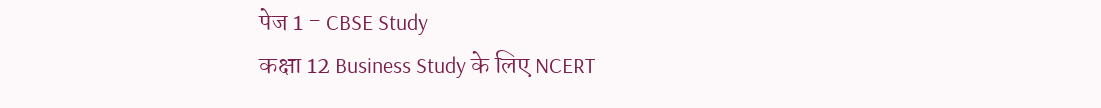पेज 1 - CBSE Study
कक्षा 12 Business Study के लिए NCERT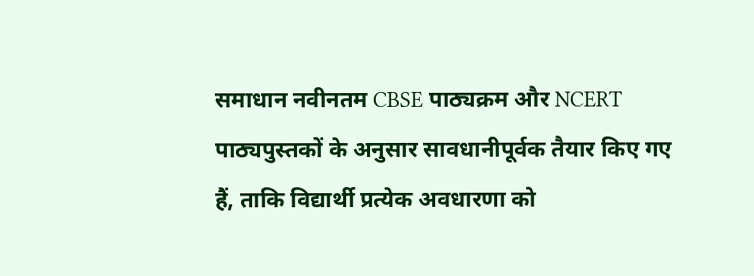समाधान नवीनतम CBSE पाठ्यक्रम और NCERT पाठ्यपुस्तकों के अनुसार सावधानीपूर्वक तैयार किए गए हैं, ताकि विद्यार्थी प्रत्येक अवधारणा को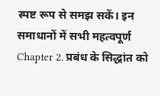स्पष्ट रूप से समझ सकें। इन समाधानों में सभी महत्वपूर्ण Chapter 2. प्रबंध के सिद्धांत को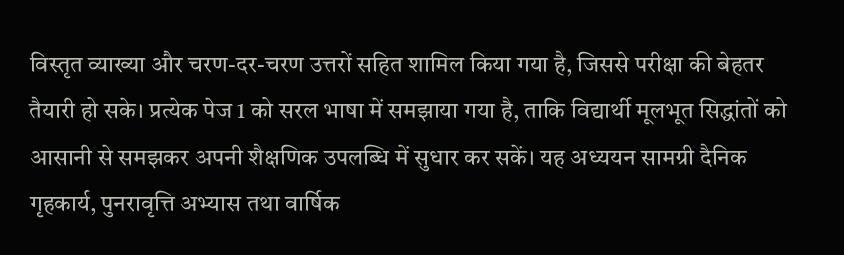विस्तृत व्याख्या और चरण-दर-चरण उत्तरों सहित शामिल किया गया है, जिससे परीक्षा की बेहतर तैयारी हो सके। प्रत्येक पेज 1 को सरल भाषा में समझाया गया है, ताकि विद्यार्थी मूलभूत सिद्धांतों को आसानी से समझकर अपनी शैक्षणिक उपलब्धि में सुधार कर सकें। यह अध्ययन सामग्री दैनिक गृहकार्य, पुनरावृत्ति अभ्यास तथा वार्षिक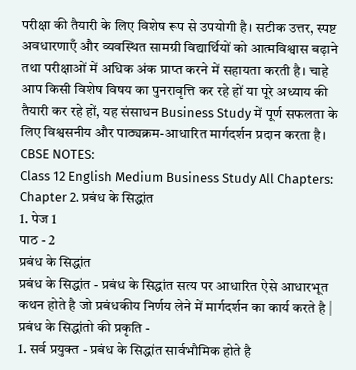परीक्षा की तैयारी के लिए विशेष रूप से उपयोगी है। सटीक उत्तर, स्पष्ट अवधारणाएँ और व्यवस्थित सामग्री विद्यार्थियों को आत्मविश्वास बढ़ाने तथा परीक्षाओं में अधिक अंक प्राप्त करने में सहायता करती है। चाहे आप किसी विशेष विषय का पुनरावृत्ति कर रहे हों या पूरे अध्याय की तैयारी कर रहे हों, यह संसाधन Business Study में पूर्ण सफलता के लिए विश्वसनीय और पाठ्यक्रम-आधारित मार्गदर्शन प्रदान करता है।
CBSE NOTES:
Class 12 English Medium Business Study All Chapters:
Chapter 2. प्रबंध के सिद्धांत
1. पेज 1
पाठ - 2
प्रबंध के सिद्धांत
प्रबंध के सिद्धांत - प्रबंध के सिद्धांत सत्य पर आधारित ऐसे आधारभूत कथन होते है जो प्रबंधकीय निर्णय लेने में मार्गदर्शन का कार्य करते है |
प्रबंध के सिद्धांतो की प्रकृति -
1. सर्व प्रयुक्त - प्रबंध के सिद्धांत सार्वभौमिक होते है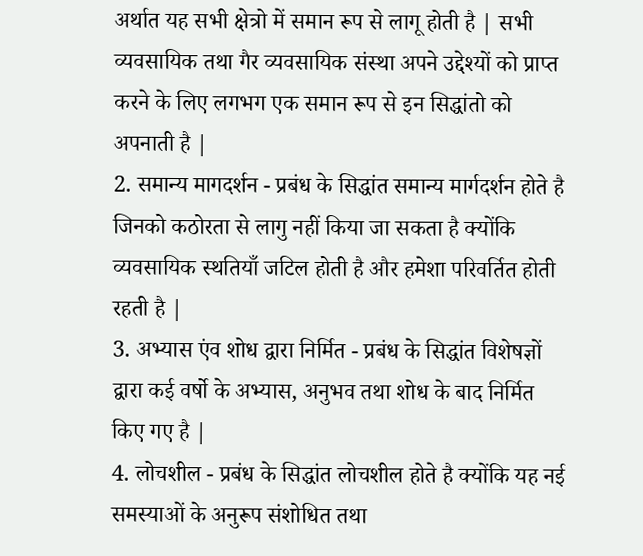अर्थात यह सभी क्षेत्रो में समान रूप से लागू होती है | सभी व्यवसायिक तथा गैर व्यवसायिक संस्था अपने उद्देश्यों को प्राप्त करने के लिए लगभग एक समान रूप से इन सिद्धांतो को अपनाती है |
2. समान्य मागदर्शन - प्रबंध के सिद्धांत समान्य मार्गदर्शन होते है जिनको कठोरता से लागु नहीं किया जा सकता है क्योंकि व्यवसायिक स्थतियाँ जटिल होती है और हमेशा परिवर्तित होती रहती है |
3. अभ्यास एंव शोध द्वारा निर्मित - प्रबंध के सिद्धांत विशेषज्ञों द्वारा कई वर्षो के अभ्यास, अनुभव तथा शोध के बाद निर्मित किए गए है |
4. लोचशील - प्रबंध के सिद्धांत लोचशील होते है क्योंकि यह नई समस्याओं के अनुरूप संशोधित तथा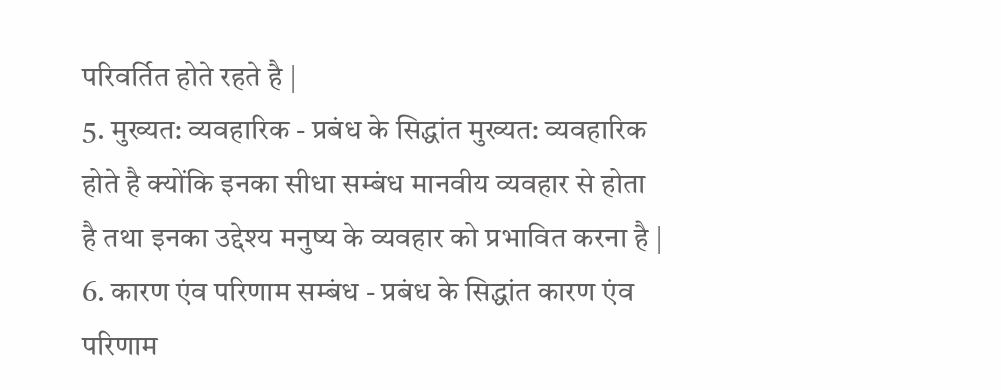परिवर्तित होते रहते है |
5. मुख्यत: व्यवहारिक - प्रबंध के सिद्धांत मुख्यत: व्यवहारिक होते है क्योंकि इनका सीधा सम्बंध मानवीय व्यवहार से होता है तथा इनका उद्देश्य मनुष्य के व्यवहार को प्रभावित करना है |
6. कारण एंव परिणाम सम्बंध - प्रबंध के सिद्धांत कारण एंव परिणाम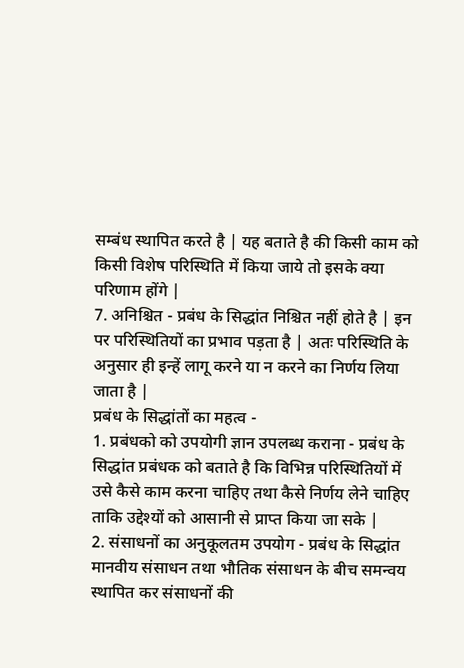सम्बंध स्थापित करते है | यह बताते है की किसी काम को किसी विशेष परिस्थिति में किया जाये तो इसके क्या परिणाम होंगे |
7. अनिश्चित - प्रबंध के सिद्धांत निश्चित नहीं होते है | इन पर परिस्थितियों का प्रभाव पड़ता है | अतः परिस्थिति के अनुसार ही इन्हें लागू करने या न करने का निर्णय लिया जाता है |
प्रबंध के सिद्धांतों का महत्व -
1. प्रबंधको को उपयोगी ज्ञान उपलब्ध कराना - प्रबंध के सिद्धांत प्रबंधक को बताते है कि विभिन्न परिस्थितियों में उसे कैसे काम करना चाहिए तथा कैसे निर्णय लेने चाहिए ताकि उद्देश्यों को आसानी से प्राप्त किया जा सके |
2. संसाधनों का अनुकूलतम उपयोग - प्रबंध के सिद्धांत मानवीय संसाधन तथा भौतिक संसाधन के बीच समन्वय स्थापित कर संसाधनों की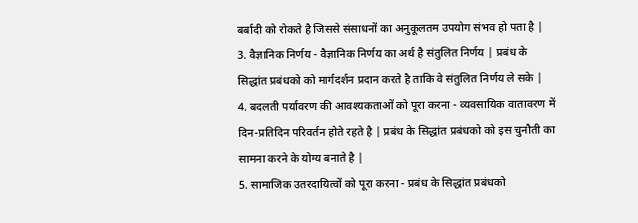बर्बादी को रोकते है जिससे संसाधनों का अनुकूलतम उपयोग संभव हो पता है |
3. वैज्ञानिक निर्णय - वैज्ञानिक निर्णय का अर्थ है संतुलित निर्णय | प्रबंध के सिद्धांत प्रबंधको को मार्गदर्शन प्रदान करते है ताकि वे संतुलित निर्णय ले सके |
4. बदलती पर्यावरण की आवश्यकताओं को पूरा करना - व्यवसायिक वातावरण में दिन-प्रतिदिन परिवर्तन होते रहते है | प्रबंध के सिद्धांत प्रबंधको को इस चुनौती का सामना करने के योग्य बनाते है |
5. सामाजिक उतरदायित्वों को पूरा करना - प्रबंध के सिद्धांत प्रबंधको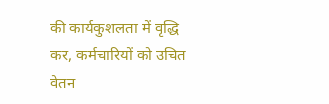की कार्यकुशलता में वृद्धि कर, कर्मचारियों को उचित वेतन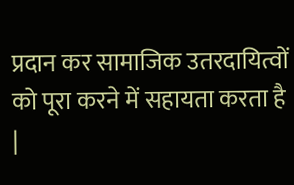प्रदान कर सामाजिक उतरदायित्वों को पूरा करने में सहायता करता है |